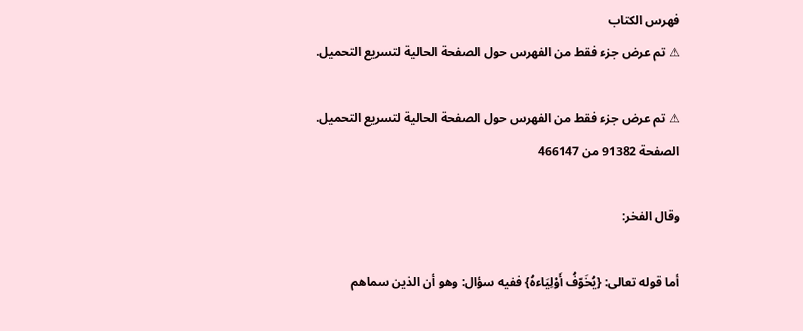فهرس الكتاب
⚠ تم عرض جزء فقط من الفهرس حول الصفحة الحالية لتسريع التحميل.

⚠ تم عرض جزء فقط من الفهرس حول الصفحة الحالية لتسريع التحميل.
الصفحة 91382 من 466147

وقال الفخر:

أما قوله تعالى: {يُخَوّفُ أَوْلِيَاءهُ} ففيه سؤال: وهو أن الذين سماهم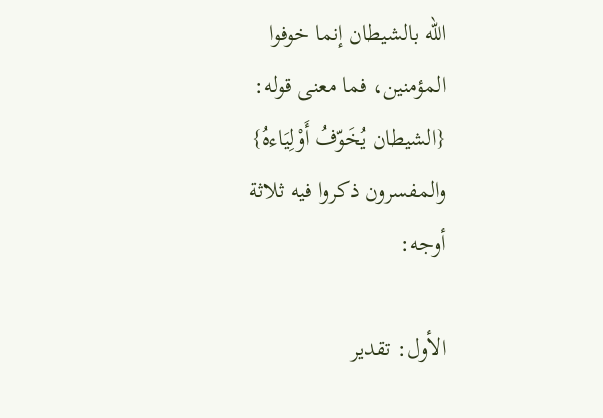الله بالشيطان إنما خوفوا المؤمنين، فما معنى قوله: {الشيطان يُخَوّفُ أَوْلِيَاءهُ} والمفسرون ذكروا فيه ثلاثة أوجه:

الأول: تقدير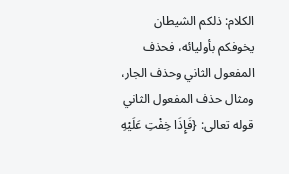الكلام: ذلكم الشيطان يخوفكم بأوليائه، فحذف المفعول الثاني وحذف الجار، ومثال حذف المفعول الثاني قوله تعالى: {فَإِذَا خِفْتِ عَلَيْهِ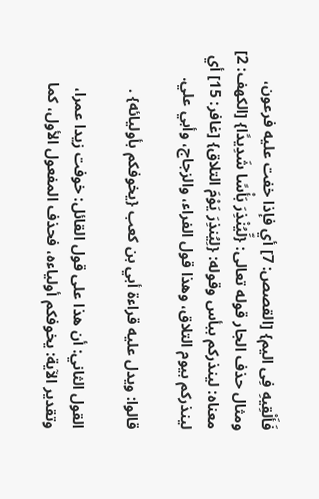فَأَلْقِيهِ فِى اليم} [القصص: 7] أي فإذا خفت عليه فرعون، ومثال حذف الجار قوله تعالى: {لِّيُنْذِرَ بَأْسًا شَدِيدًا} [الكهف: 2] معناه: لينذركم ببأس وقوله: {لِيُنذِرَ يَوْمَ التلاق} [غافر: 15] أي لينذركم بيوم التلاق، وهذا قول الفراء، والزجاج، وأبي علي.

قالوا: ويدل عليه قراءة أبي بن كعب {يخوفكم بأوليائه} .

القول الثاني: أن هذا على قول القائل: خوفت زيدا عمرا، وتقدير الآية: يخوفكم أولياءه، فحذف المفعول الأول، كما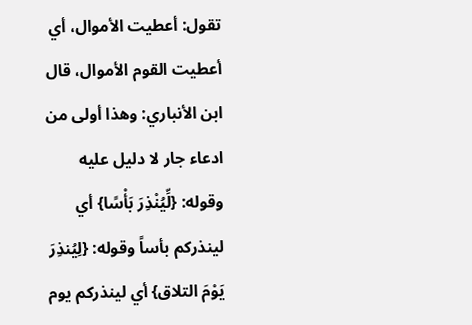تقول: أعطيت الأموال، أي أعطيت القوم الأموال، قال ابن الأنباري: وهذا أولى من ادعاء جار لا دليل عليه وقوله: {لِّيُنْذِرَ بَأْسًا} أي لينذركم بأساً وقوله: {لِيُنذِرَ يَوْمَ التلاق} أي لينذركم يوم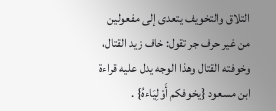التلاق والتخويف يتعدى إلى مفعولين من غير حرف جر تقول: خاف زيد القتال، وخوفته القتال وهذا الوجه يدل عليه قراءة ابن مسعود {يخوفكم أَوْلِيَاءهُ} .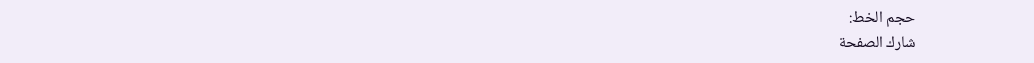حجم الخط:
شارك الصفحة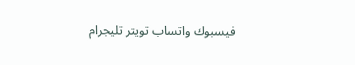فيسبوك واتساب تويتر تليجرام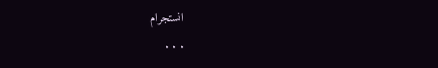انستجرام
. . .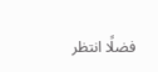فضلًا انتظر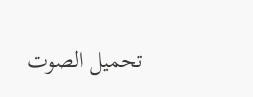تحميل الصوت